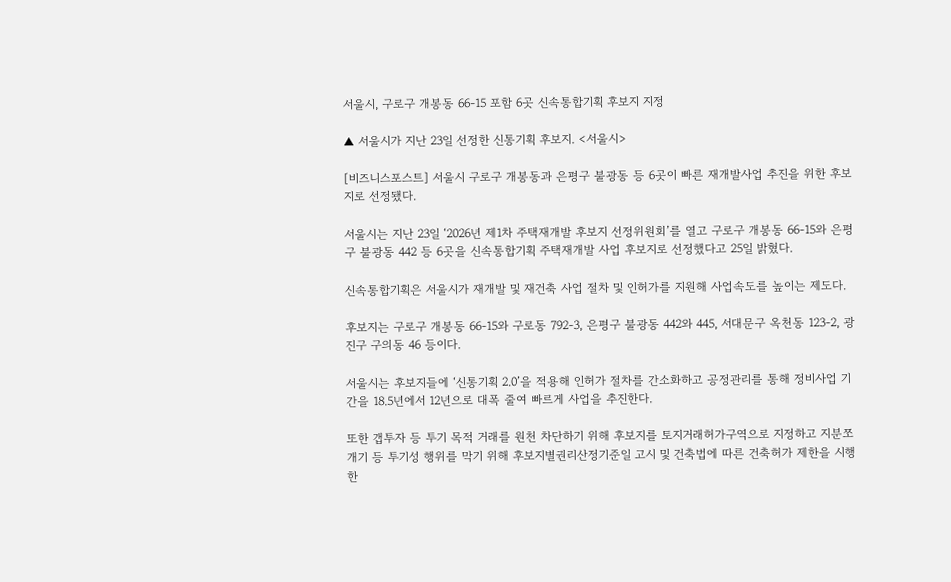서울시, 구로구 개봉동 66-15 포함 6곳 신속통합기획 후보지 지정

▲ 서울시가 지난 23일 선정한 신통기획 후보지. <서울시>

[비즈니스포스트] 서울시 구로구 개봉동과 은평구 불광동 등 6곳이 빠른 재개발사업 추진을 위한 후보지로 선정됐다.

서울시는 지난 23일 ‘2026년 제1차 주택재개발 후보지 선정위원회’를 열고 구로구 개봉동 66-15와 은평구 불광동 442 등 6곳을 신속통합기획 주택재개발 사업 후보지로 선정했다고 25일 밝혔다.

신속통합기획은 서울시가 재개발 및 재건축 사업 절차 및 인허가를 지원해 사업속도를 높이는 제도다.

후보지는 구로구 개봉동 66-15와 구로동 792-3, 은평구 불광동 442와 445, 서대문구 옥천동 123-2, 광진구 구의동 46 등이다.

서울시는 후보지들에 ‘신통기획 2.0’을 적용해 인허가 절차를 간소화하고 공정관리를 통해 정비사업 기간을 18.5년에서 12년으로 대폭 줄여 빠르게 사업을 추진한다.

또한 갭투자 등 투기 목적 거래를 원천 차단하기 위해 후보지를 토지거래허가구역으로 지정하고 지분쪼개기 등 투기성 행위를 막기 위해 후보지별권리산정기준일 고시 및 건축법에 따른 건축허가 제한을 시행한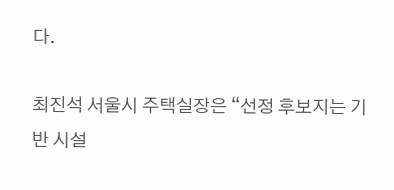다.

최진석 서울시 주택실장은 “선정 후보지는 기반 시설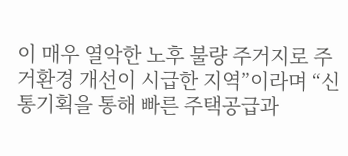이 매우 열악한 노후 불량 주거지로 주거환경 개선이 시급한 지역”이라며 “신통기획을 통해 빠른 주택공급과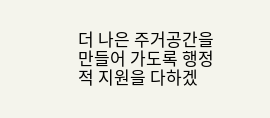더 나은 주거공간을 만들어 가도록 행정적 지원을 다하겠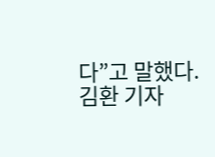다”고 말했다. 김환 기자